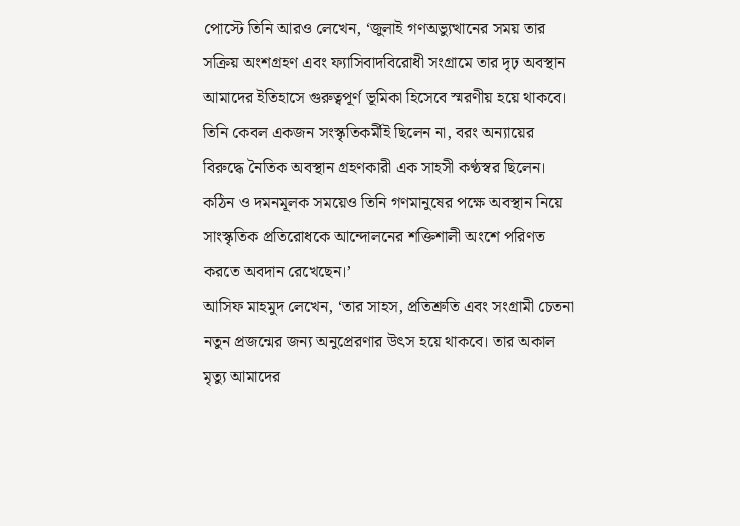পোস্টে তিনি আরও লেখেন, ‘জুলাই গণঅভ্যুত্থানের সময় তার সক্রিয় অংশগ্রহণ এবং ফ্যাসিবাদবিরোধী সংগ্রামে তার দৃঢ় অবস্থান আমাদের ইতিহাসে গুরুত্বপূর্ণ ভূমিকা হিসেবে স্মরণীয় হয়ে থাকবে। তিনি কেবল একজন সংস্কৃতিকর্মীই ছিলেন না, বরং অন্যায়ের বিরুদ্ধে নৈতিক অবস্থান গ্রহণকারী এক সাহসী কণ্ঠস্বর ছিলেন। কঠিন ও দমনমূলক সময়েও তিনি গণমানুষের পক্ষে অবস্থান নিয়ে সাংস্কৃতিক প্রতিরোধকে আন্দোলনের শক্তিশালী অংশে পরিণত করতে অবদান রেখেছেন।’
আসিফ মাহমুদ লেখেন, ‘তার সাহস, প্রতিশ্রুতি এবং সংগ্রামী চেতনা নতুন প্রজন্মের জন্য অনুপ্রেরণার উৎস হয়ে থাকবে। তার অকাল মৃত্যু আমাদের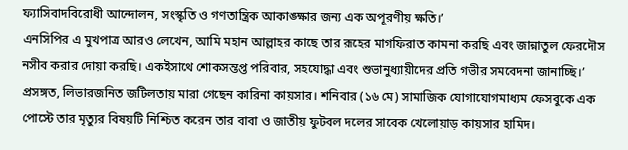ফ্যাসিবাদবিরোধী আন্দোলন, সংস্কৃতি ও গণতান্ত্রিক আকাঙ্ক্ষার জন্য এক অপূরণীয় ক্ষতি।’
এনসিপির এ মুখপাত্র আরও লেখেন, আমি মহান আল্লাহর কাছে তার রূহের মাগফিরাত কামনা করছি এবং জান্নাতুল ফেরদৌস নসীব করার দোয়া করছি। একইসাথে শোকসন্তপ্ত পরিবার, সহযোদ্ধা এবং শুভানুধ্যায়ীদের প্রতি গভীর সমবেদনা জানাচ্ছি।’
প্রসঙ্গত, লিভারজনিত জটিলতায় মারা গেছেন কারিনা কায়সার। শনিবার (১৬ মে) সামাজিক যোগাযোগমাধ্যম ফেসবুকে এক পোস্টে তার মৃত্যুর বিষয়টি নিশ্চিত করেন তার বাবা ও জাতীয় ফুটবল দলের সাবেক খেলোয়াড় কায়সার হামিদ।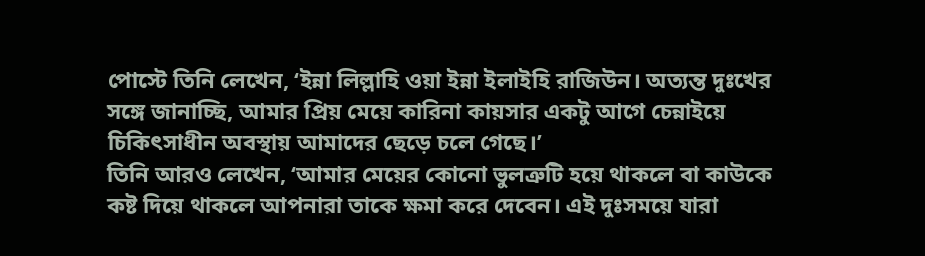পোস্টে তিনি লেখেন, ‘ইন্না লিল্লাহি ওয়া ইন্না ইলাইহি রাজিউন। অত্যন্ত দুঃখের সঙ্গে জানাচ্ছি, আমার প্রিয় মেয়ে কারিনা কায়সার একটু আগে চেন্নাইয়ে চিকিৎসাধীন অবস্থায় আমাদের ছেড়ে চলে গেছে।’
তিনি আরও লেখেন, ‘আমার মেয়ের কোনো ভুলত্রুটি হয়ে থাকলে বা কাউকে কষ্ট দিয়ে থাকলে আপনারা তাকে ক্ষমা করে দেবেন। এই দুঃসময়ে যারা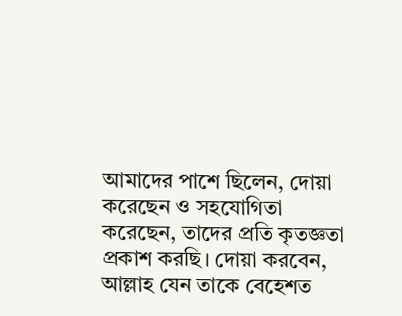আমাদের পাশে ছিলেন, দোয়া করেছেন ও সহযোগিতা করেছেন, তাদের প্রতি কৃতজ্ঞতা প্রকাশ করছি। দোয়া করবেন, আল্লাহ যেন তাকে বেহেশত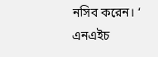নসিব করেন। ‘
এনএইচ